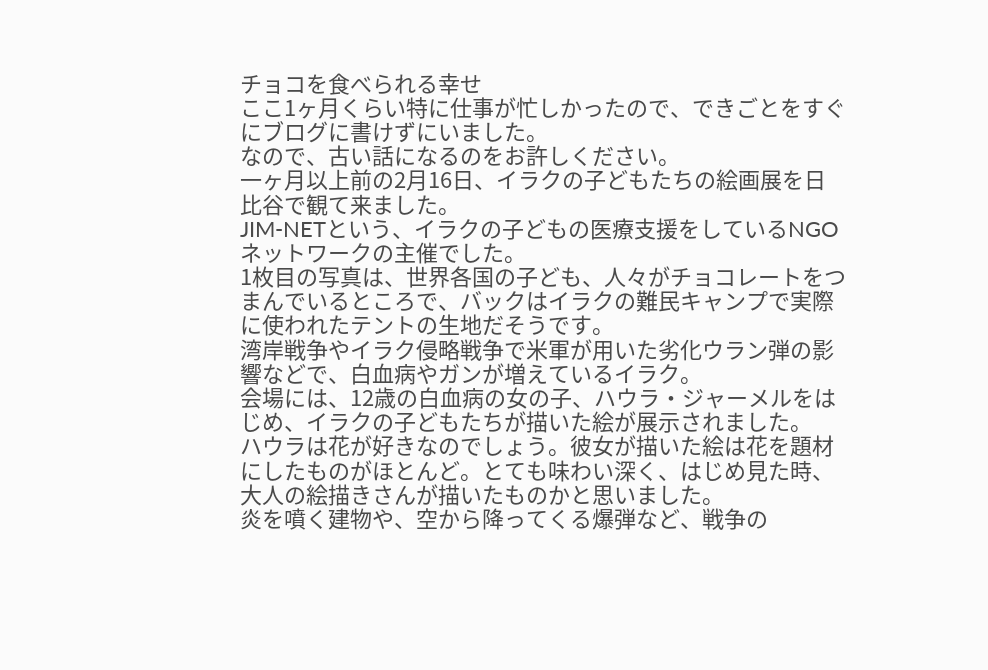チョコを食べられる幸せ
ここ1ヶ月くらい特に仕事が忙しかったので、できごとをすぐにブログに書けずにいました。
なので、古い話になるのをお許しください。
一ヶ月以上前の2月16日、イラクの子どもたちの絵画展を日比谷で観て来ました。
JIM-NETという、イラクの子どもの医療支援をしているNGOネットワークの主催でした。
1枚目の写真は、世界各国の子ども、人々がチョコレートをつまんでいるところで、バックはイラクの難民キャンプで実際に使われたテントの生地だそうです。
湾岸戦争やイラク侵略戦争で米軍が用いた劣化ウラン弾の影響などで、白血病やガンが増えているイラク。
会場には、12歳の白血病の女の子、ハウラ・ジャーメルをはじめ、イラクの子どもたちが描いた絵が展示されました。
ハウラは花が好きなのでしょう。彼女が描いた絵は花を題材にしたものがほとんど。とても味わい深く、はじめ見た時、大人の絵描きさんが描いたものかと思いました。
炎を噴く建物や、空から降ってくる爆弾など、戦争の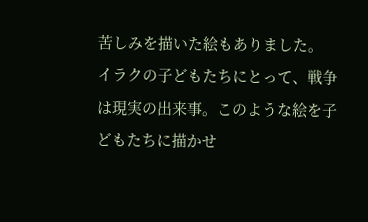苦しみを描いた絵もありました。
イラクの子どもたちにとって、戦争は現実の出来事。このような絵を子どもたちに描かせ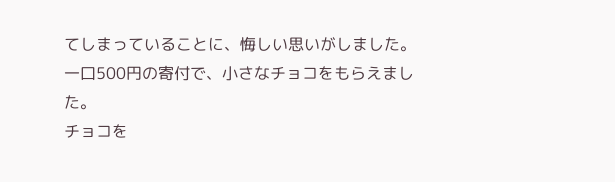てしまっていることに、悔しい思いがしました。
一口500円の寄付で、小さなチョコをもらえました。
チョコを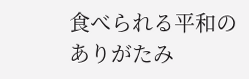食べられる平和のありがたみ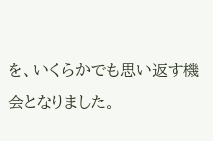を、いくらかでも思い返す機会となりました。